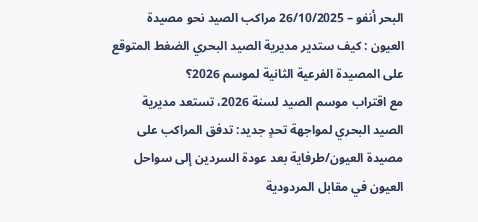البحر أنفو – 26/10/2025 مراكب الصيد نحو مصيدة العيون : كيف ستدير مديرية الصيد البحري الضغط المتوقع على المصيدة الفرعية الثانية لموسم 2026؟
مع اقتراب موسم الصيد لسنة 2026، تستعد مديرية الصيد البحري لمواجهة تحدٍ جديد: تدفق المراكب على مصيدة العيون/طرفاية بعد عودة السردين إلى سواحل العيون في مقابل المردودية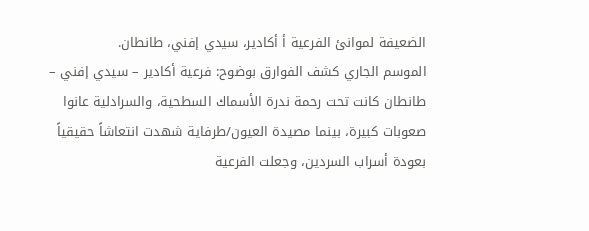الضعيفة لموانئ الفرعية أ أكادير، سيدي إفني، طانطان.
الموسم الجاري كشف الفوارق بوضوح: فرعية أكادير – سيدي إفني – طانطان كانت تحت رحمة ندرة الأسماك السطحية، والسرادلية عانوا صعوبات كبيرة، بينما مصيدة العيون/طرفاية شهدت انتعاشاً حقيقياً بعودة أسراب السردين، وجعلت الفرعية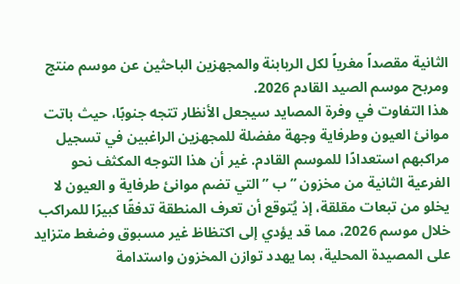الثانية مقصداً مغرياً لكل الربابنة والمجهزين الباحثين عن موسم منتج ومربح موسم الصيد القادم 2026.
هذا التفاوت في وفرة المصايد سيجعل الأنظار تتجه جنوبًا، حيث باتت موانئ العيون وطرفاية وجهة مفضلة للمجهزين الراغبين في تسجيل مراكبهم استعدادًا للموسم القادم. غير أن هذا التوجه المكثف نحو الفرعية الثانية من مخزون ” ب ” التي تضم موانئ طرفاية و العيون لا يخلو من تبعات مقلقة، إذ يُتوقع أن تعرف المنطقة تدفقًا كبيرًا للمراكب خلال موسم 2026، مما قد يؤدي إلى اكتظاظ غير مسبوق وضغط متزايد على المصيدة المحلية، بما يهدد توازن المخزون واستدامة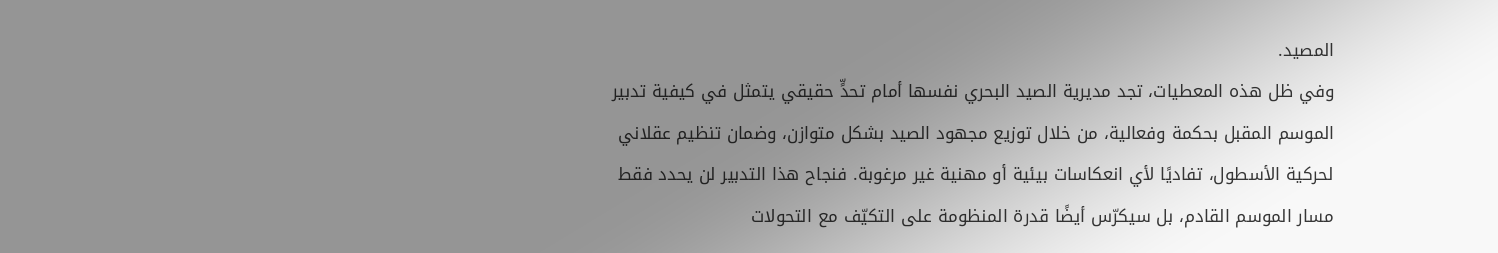المصيد.
وفي ظل هذه المعطيات، تجد مديرية الصيد البحري نفسها أمام تحدٍّ حقيقي يتمثل في كيفية تدبير الموسم المقبل بحكمة وفعالية، من خلال توزيع مجهود الصيد بشكل متوازن، وضمان تنظيم عقلاني لحركية الأسطول، تفاديًا لأي انعكاسات بيئية أو مهنية غير مرغوبة. فنجاح هذا التدبير لن يحدد فقط مسار الموسم القادم، بل سيكرّس أيضًا قدرة المنظومة على التكيّف مع التحولات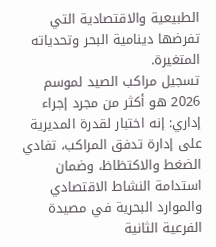الطبيعية والاقتصادية التي تفرضها دينامية البحر وتحدياته المتغيرة.
تسجيل مراكب الصيد لموسم 2026 هو أكثر من مجرد إجراء إداري: إنه اختبار لقدرة المديرية على إدارة تدفق المراكب، تفادي الضغط والاكتظاظ، وضمان استدامة النشاط الاقتصادي والموارد البحرية في مصيدة الفرعية الثانية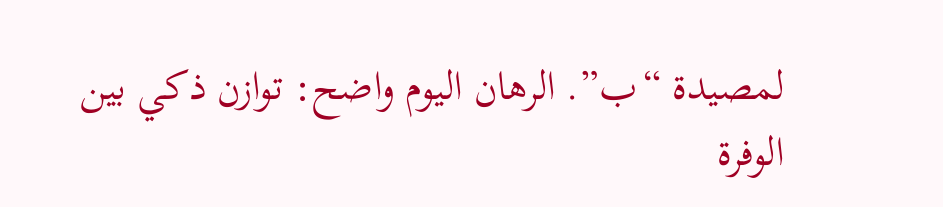لمصيدة “ب”. الرهان اليوم واضح: توازن ذكي بين الوفرة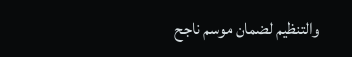والتنظيم لضمان موسم ناجح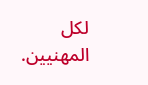لكل المهنيين.